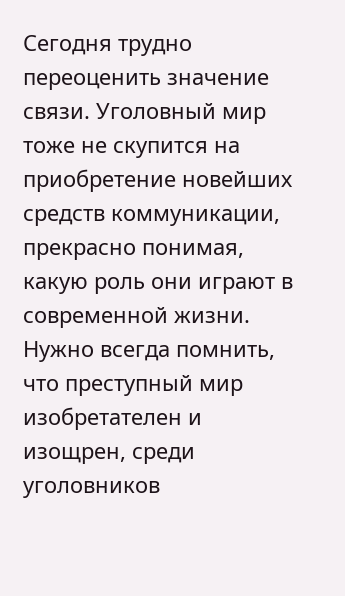Сегодня трудно переоценить значение связи. Уголовный мир тоже не скупится на приобретение новейших средств коммуникации, прекрасно понимая, какую роль они играют в современной жизни.
Нужно всегда помнить, что преступный мир изобретателен и изощрен, среди уголовников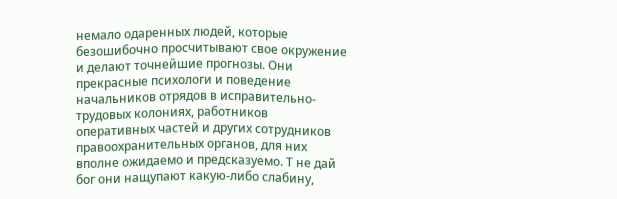немало одаренных людей, которые безошибочно просчитывают свое окружение и делают точнейшие прогнозы. Они прекрасные психологи и поведение начальников отрядов в исправительно-трудовых колониях, работников оперативных частей и других сотрудников правоохранительных органов, для них вполне ожидаемо и предсказуемо. Т не дай бог они нащупают какую-либо слабину,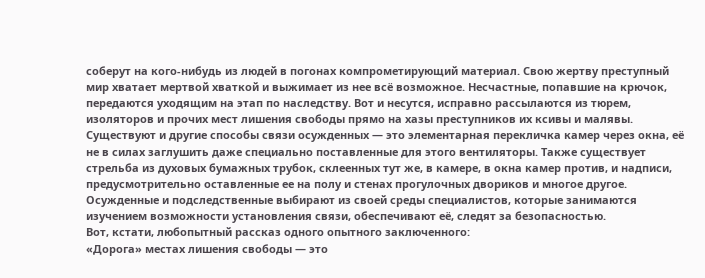соберут на кого-нибудь из людей в погонах компрометирующий материал. Свою жертву преступный мир хватает мертвой хваткой и выжимает из нее всё возможное. Несчастные, попавшие на крючок, передаются уходящим на этап по наследству. Вот и несутся, исправно рассылаются из тюрем, изоляторов и прочих мест лишения свободы прямо на хазы преступников их ксивы и малявы.
Существуют и другие способы связи осужденных — это элементарная перекличка камер через окна, её не в силах заглушить даже специально поставленные для этого вентиляторы. Также существует стрельба из духовых бумажных трубок, склеенных тут же, в камере, в окна камер против, и надписи, предусмотрительно оставленные ее на полу и стенах прогулочных двориков и многое другое.
Осужденные и подследственные выбирают из своей среды специалистов, которые занимаются изучением возможности установления связи, обеспечивают её, следят за безопасностью.
Вот, кстати, любопытный рассказ одного опытного заключенного:
«Дорога» местах лишения свободы — это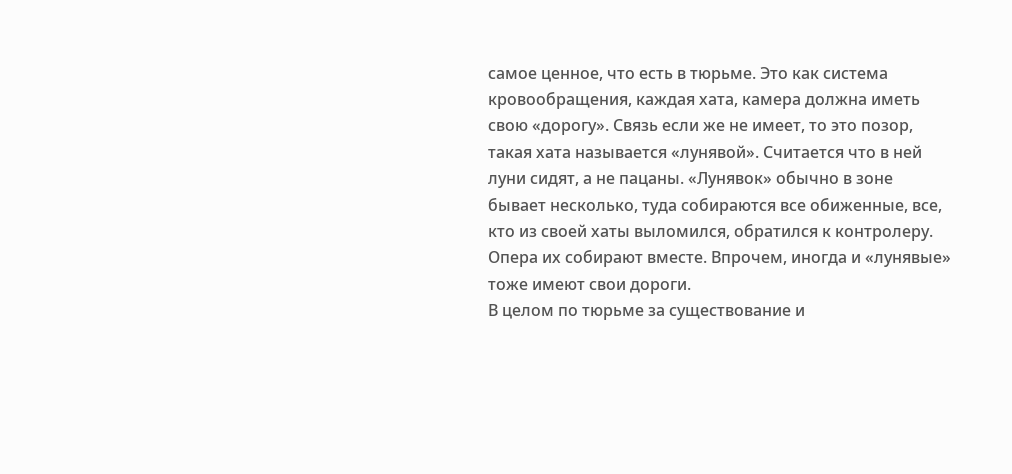самое ценное, что есть в тюрьме. Это как система кровообращения, каждая хата, камера должна иметь свою «дорогу». Связь если же не имеет, то это позор, такая хата называется «лунявой». Считается что в ней луни сидят, а не пацаны. «Лунявок» обычно в зоне бывает несколько, туда собираются все обиженные, все, кто из своей хаты выломился, обратился к контролеру. Опера их собирают вместе. Впрочем, иногда и «лунявые» тоже имеют свои дороги.
В целом по тюрьме за существование и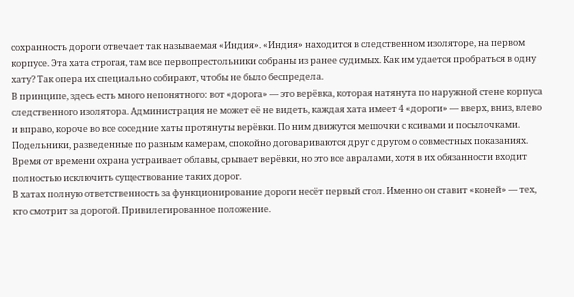сохранность дороги отвечает так называемая «Индия». «Индия» находится в следственном изоляторе, на первом корпусе. Эта хата строгая, там все первопрестольники собраны из ранее судимых. Как им удается пробраться в одну хату? Так опера их специально собирают, чтобы не было беспредела.
В принципе, здесь есть много непонятного: вот «дорога» — это верёвка, которая натянута по наружной стене корпуса следственного изолятора. Администрация не может её не видеть, каждая хата имеет 4 «дороги» — вверх, вниз, влево и вправо, короче во все соседние хаты протянуты верёвки. По ним движутся мешочки с ксивами и посылочками.
Подельники, разведенные по разным камерам, спокойно договариваются друг с другом о совместных показаниях. Время от времени охрана устраивает облавы, срывает верёвки, но это все авралами, хотя в их обязанности входит полностью исключить существование таких дорог.
В хатах полную ответственность за функционирование дороги несёт первый стол. Именно он ставит «коней» — тех, кто смотрит за дорогой. Привилегированное положение.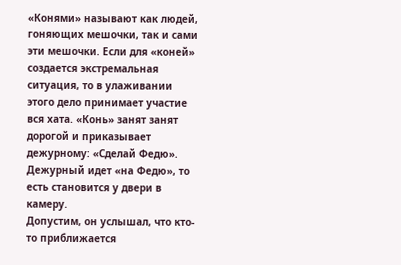«Конями» называют как людей, гоняющих мешочки, так и сами эти мешочки. Если для «коней» создается экстремальная ситуация, то в улаживании этого дело принимает участие вся хата. «Конь» занят занят дорогой и приказывает дежурному: «Сделай Федю». Дежурный идет «на Федю», то есть становится у двери в камеру.
Допустим, он услышал, что кто-то приближается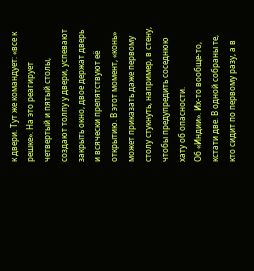к двери. Тут же командует: «все к решке». На это реагирует четвертый и пятый столы, создают толпу у двери, успевают закрыть окно, двое держат дверь и всячески препятствуют её открытию. В этот момент, «конь» может приказать даже первому столу стукнуть, например, в стену, чтобы предупредить соседнюю хату об опасности.
Об «Индии». Их-то вообще-то, кстати две. В одной собраны те, кто сидит по первому разу, а в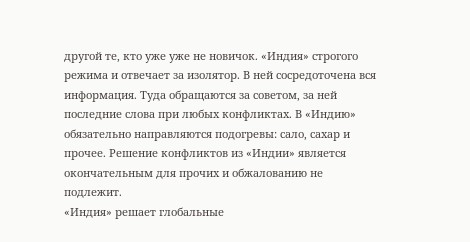другой те, кто уже уже не новичок. «Индия» строгого режима и отвечает за изолятор. В ней сосредоточена вся информация. Туда обращаются за советом, за ней последние слова при любых конфликтах. В «Индию» обязательно направляются подогревы: сало, сахар и прочее. Решение конфликтов из «Индии» является окончательным для прочих и обжалованию не подлежит.
«Индия» решает глобальные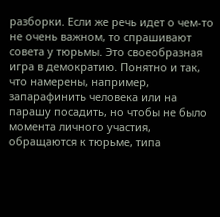разборки. Если же речь идет о чем-то не очень важном, то спрашивают совета у тюрьмы. Это своеобразная игра в демократию. Понятно и так, что намерены, например, запарафинить человека или на парашу посадить, но чтобы не было момента личного участия, обращаются к тюрьме, типа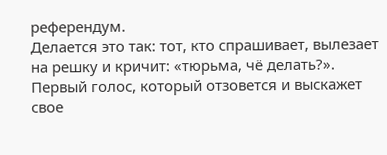референдум.
Делается это так: тот, кто спрашивает, вылезает на решку и кричит: «тюрьма, чё делать?». Первый голос, который отзовется и выскажет свое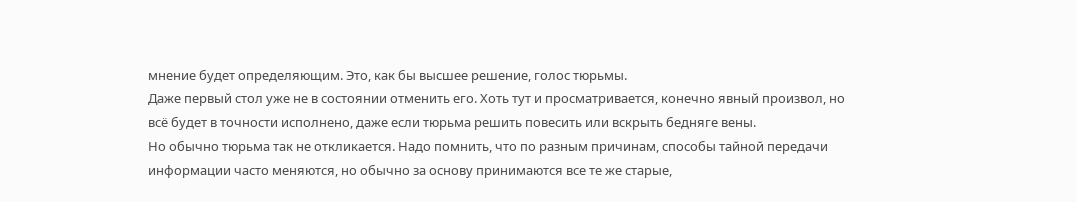мнение будет определяющим. Это, как бы высшее решение, голос тюрьмы.
Даже первый стол уже не в состоянии отменить его. Хоть тут и просматривается, конечно явный произвол, но всё будет в точности исполнено, даже если тюрьма решить повесить или вскрыть бедняге вены.
Но обычно тюрьма так не откликается. Надо помнить, что по разным причинам, способы тайной передачи информации часто меняются, но обычно за основу принимаются все те же старые,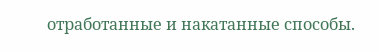отработанные и накатанные способы.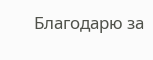Благодарю за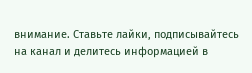внимание. Ставьте лайки, подписывайтесь на канал и делитесь информацией в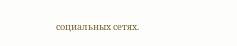социальных сетях.